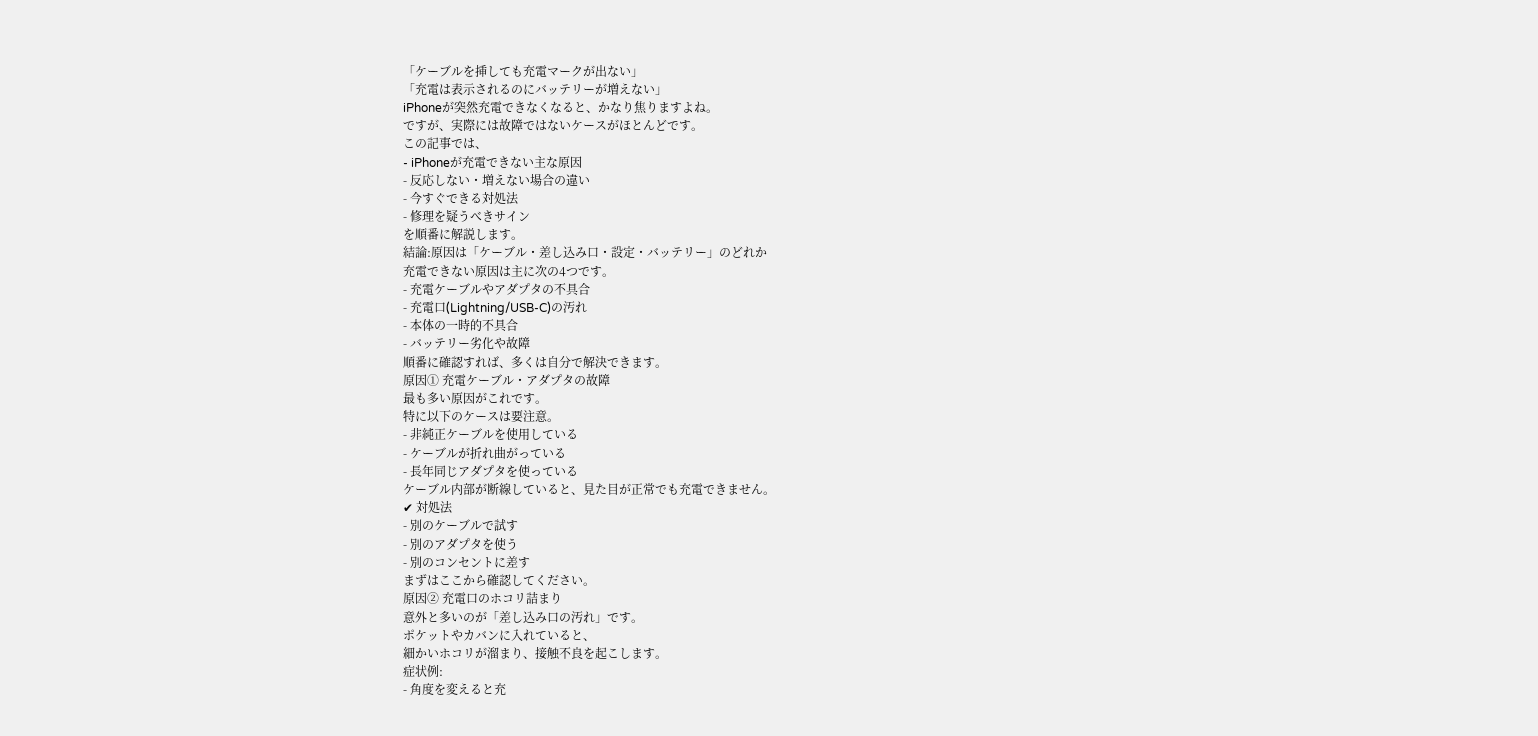「ケーブルを挿しても充電マークが出ない」
「充電は表示されるのにバッテリーが増えない」
iPhoneが突然充電できなくなると、かなり焦りますよね。
ですが、実際には故障ではないケースがほとんどです。
この記事では、
- iPhoneが充電できない主な原因
- 反応しない・増えない場合の違い
- 今すぐできる対処法
- 修理を疑うべきサイン
を順番に解説します。
結論:原因は「ケーブル・差し込み口・設定・バッテリー」のどれか
充電できない原因は主に次の4つです。
- 充電ケーブルやアダプタの不具合
- 充電口(Lightning/USB-C)の汚れ
- 本体の一時的不具合
- バッテリー劣化や故障
順番に確認すれば、多くは自分で解決できます。
原因① 充電ケーブル・アダプタの故障
最も多い原因がこれです。
特に以下のケースは要注意。
- 非純正ケーブルを使用している
- ケーブルが折れ曲がっている
- 長年同じアダプタを使っている
ケーブル内部が断線していると、見た目が正常でも充電できません。
✔ 対処法
- 別のケーブルで試す
- 別のアダプタを使う
- 別のコンセントに差す
まずはここから確認してください。
原因② 充電口のホコリ詰まり
意外と多いのが「差し込み口の汚れ」です。
ポケットやカバンに入れていると、
細かいホコリが溜まり、接触不良を起こします。
症状例:
- 角度を変えると充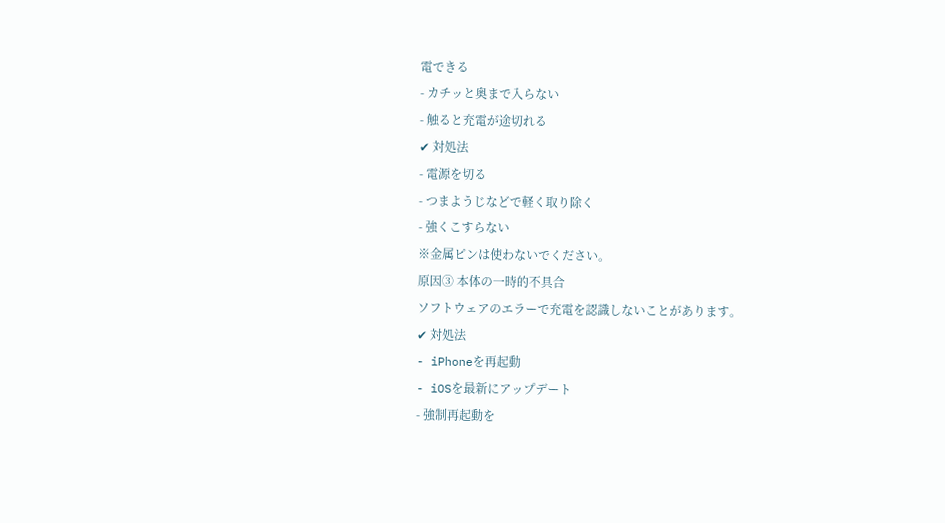電できる
- カチッと奥まで入らない
- 触ると充電が途切れる
✔ 対処法
- 電源を切る
- つまようじなどで軽く取り除く
- 強くこすらない
※金属ピンは使わないでください。
原因③ 本体の一時的不具合
ソフトウェアのエラーで充電を認識しないことがあります。
✔ 対処法
- iPhoneを再起動
- iOSを最新にアップデート
- 強制再起動を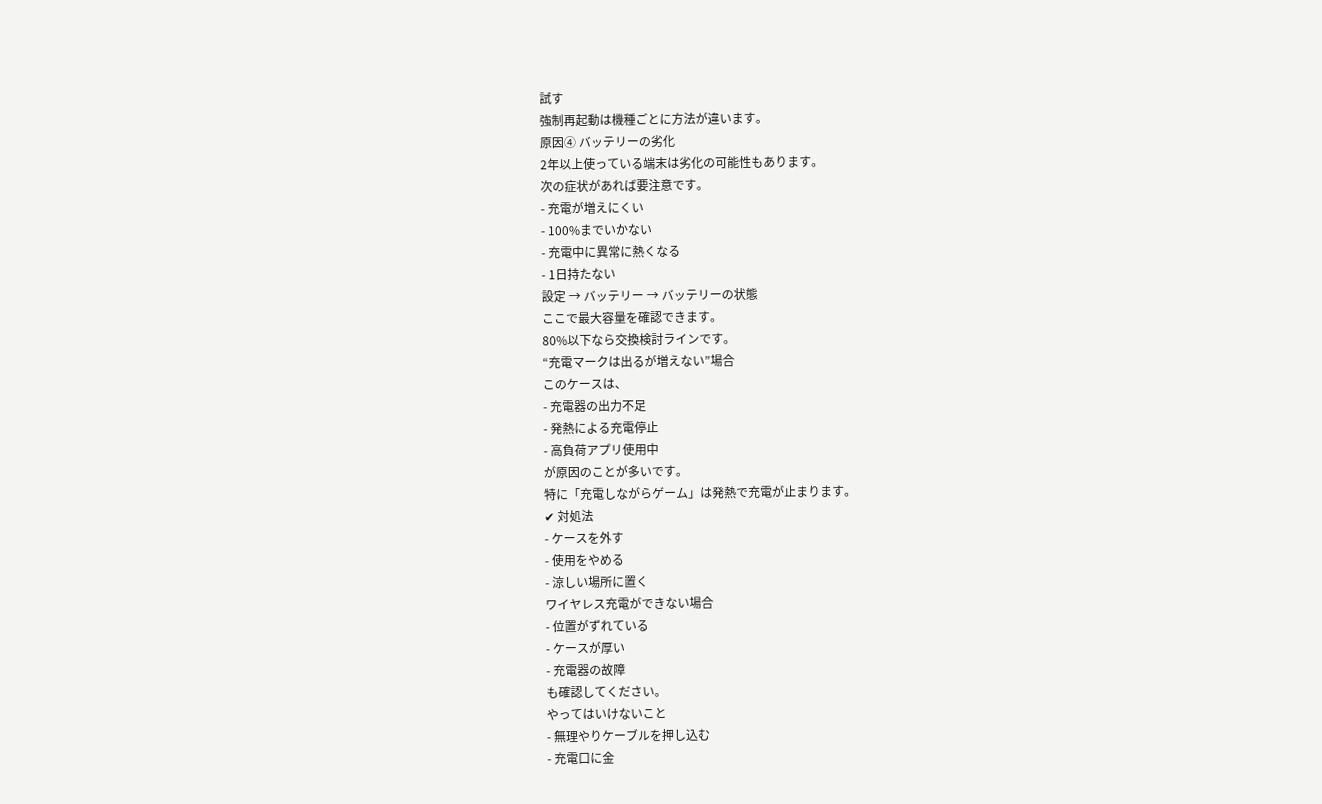試す
強制再起動は機種ごとに方法が違います。
原因④ バッテリーの劣化
2年以上使っている端末は劣化の可能性もあります。
次の症状があれば要注意です。
- 充電が増えにくい
- 100%までいかない
- 充電中に異常に熱くなる
- 1日持たない
設定 → バッテリー → バッテリーの状態
ここで最大容量を確認できます。
80%以下なら交換検討ラインです。
“充電マークは出るが増えない”場合
このケースは、
- 充電器の出力不足
- 発熱による充電停止
- 高負荷アプリ使用中
が原因のことが多いです。
特に「充電しながらゲーム」は発熱で充電が止まります。
✔ 対処法
- ケースを外す
- 使用をやめる
- 涼しい場所に置く
ワイヤレス充電ができない場合
- 位置がずれている
- ケースが厚い
- 充電器の故障
も確認してください。
やってはいけないこと
- 無理やりケーブルを押し込む
- 充電口に金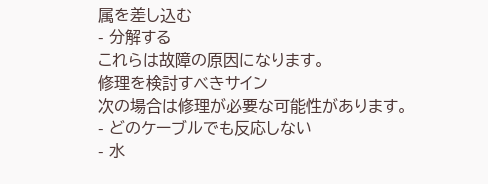属を差し込む
- 分解する
これらは故障の原因になります。
修理を検討すべきサイン
次の場合は修理が必要な可能性があります。
- どのケーブルでも反応しない
- 水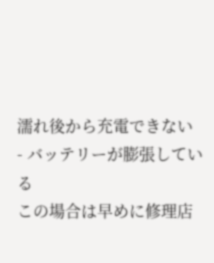濡れ後から充電できない
- バッテリーが膨張している
この場合は早めに修理店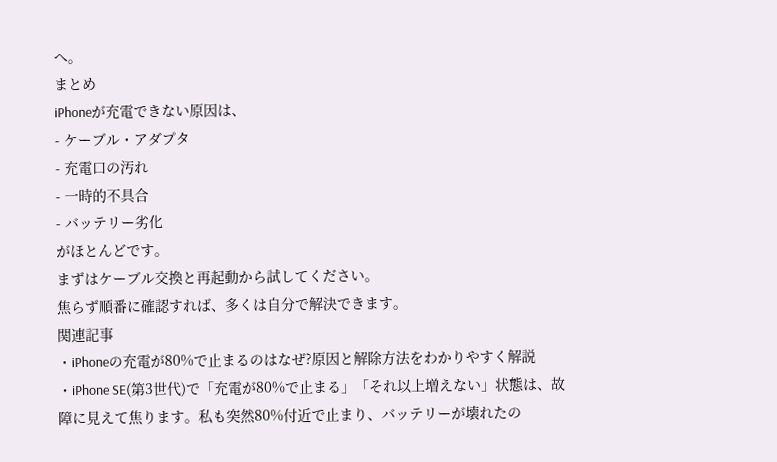へ。
まとめ
iPhoneが充電できない原因は、
- ケーブル・アダプタ
- 充電口の汚れ
- 一時的不具合
- バッテリー劣化
がほとんどです。
まずはケーブル交換と再起動から試してください。
焦らず順番に確認すれば、多くは自分で解決できます。
関連記事
・iPhoneの充電が80%で止まるのはなぜ?原因と解除方法をわかりやすく解説
・iPhone SE(第3世代)で「充電が80%で止まる」「それ以上増えない」状態は、故障に見えて焦ります。私も突然80%付近で止まり、バッテリーが壊れたの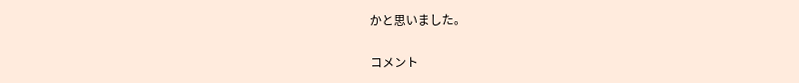かと思いました。


コメント